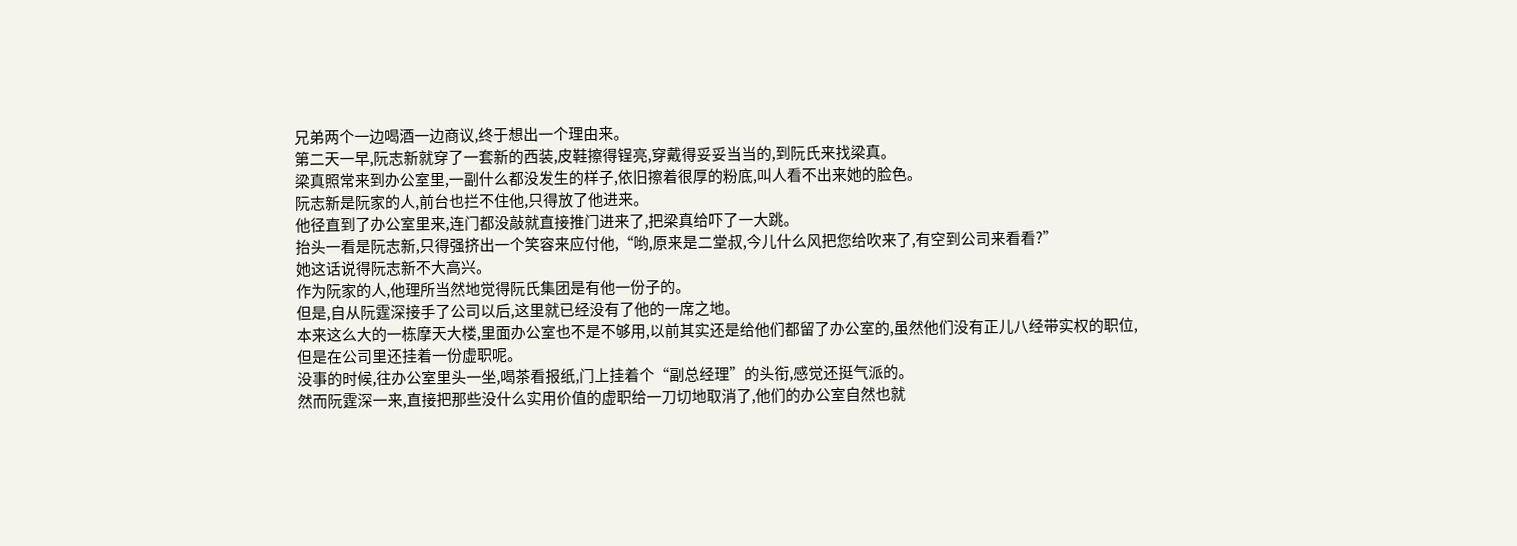兄弟两个一边喝酒一边商议,终于想出一个理由来。
第二天一早,阮志新就穿了一套新的西装,皮鞋擦得锃亮,穿戴得妥妥当当的,到阮氏来找梁真。
梁真照常来到办公室里,一副什么都没发生的样子,依旧擦着很厚的粉底,叫人看不出来她的脸色。
阮志新是阮家的人,前台也拦不住他,只得放了他进来。
他径直到了办公室里来,连门都没敲就直接推门进来了,把梁真给吓了一大跳。
抬头一看是阮志新,只得强挤出一个笑容来应付他,“哟,原来是二堂叔,今儿什么风把您给吹来了,有空到公司来看看?”
她这话说得阮志新不大高兴。
作为阮家的人,他理所当然地觉得阮氏集团是有他一份子的。
但是,自从阮霆深接手了公司以后,这里就已经没有了他的一席之地。
本来这么大的一栋摩天大楼,里面办公室也不是不够用,以前其实还是给他们都留了办公室的,虽然他们没有正儿八经带实权的职位,但是在公司里还挂着一份虚职呢。
没事的时候,往办公室里头一坐,喝茶看报纸,门上挂着个“副总经理”的头衔,感觉还挺气派的。
然而阮霆深一来,直接把那些没什么实用价值的虚职给一刀切地取消了,他们的办公室自然也就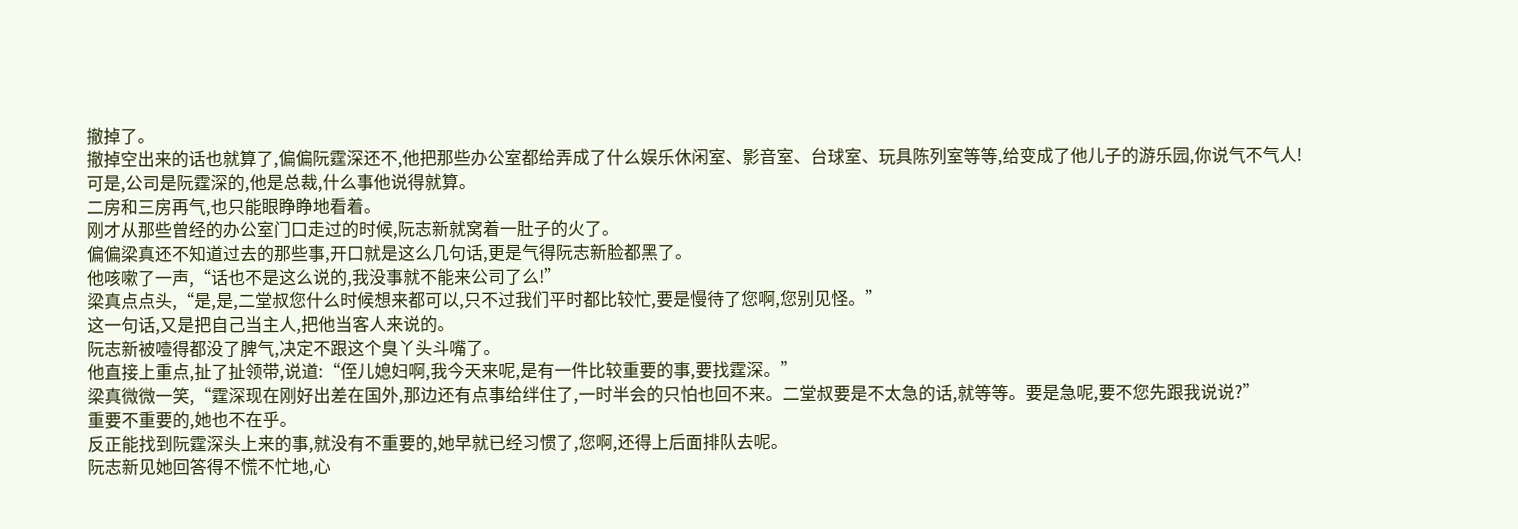撤掉了。
撤掉空出来的话也就算了,偏偏阮霆深还不,他把那些办公室都给弄成了什么娱乐休闲室、影音室、台球室、玩具陈列室等等,给变成了他儿子的游乐园,你说气不气人!
可是,公司是阮霆深的,他是总裁,什么事他说得就算。
二房和三房再气,也只能眼睁睁地看着。
刚才从那些曾经的办公室门口走过的时候,阮志新就窝着一肚子的火了。
偏偏梁真还不知道过去的那些事,开口就是这么几句话,更是气得阮志新脸都黑了。
他咳嗽了一声,“话也不是这么说的,我没事就不能来公司了么!”
梁真点点头,“是,是,二堂叔您什么时候想来都可以,只不过我们平时都比较忙,要是慢待了您啊,您别见怪。”
这一句话,又是把自己当主人,把他当客人来说的。
阮志新被噎得都没了脾气,决定不跟这个臭丫头斗嘴了。
他直接上重点,扯了扯领带,说道:“侄儿媳妇啊,我今天来呢,是有一件比较重要的事,要找霆深。”
梁真微微一笑,“霆深现在刚好出差在国外,那边还有点事给绊住了,一时半会的只怕也回不来。二堂叔要是不太急的话,就等等。要是急呢,要不您先跟我说说?”
重要不重要的,她也不在乎。
反正能找到阮霆深头上来的事,就没有不重要的,她早就已经习惯了,您啊,还得上后面排队去呢。
阮志新见她回答得不慌不忙地,心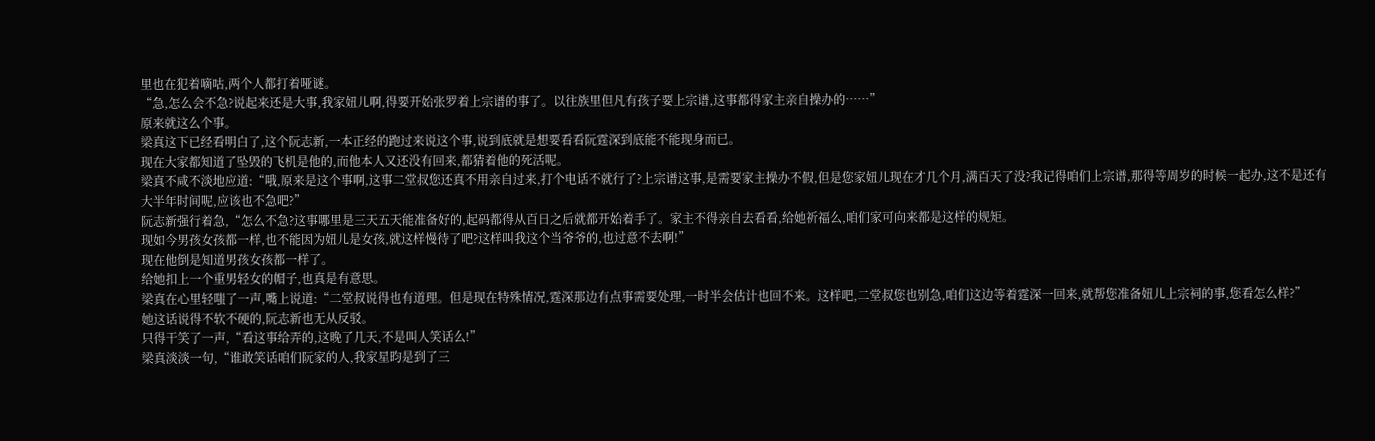里也在犯着嘀咕,两个人都打着哑谜。
“急,怎么会不急?说起来还是大事,我家妞儿啊,得要开始张罗着上宗谱的事了。以往族里但凡有孩子要上宗谱,这事都得家主亲自操办的……”
原来就这么个事。
梁真这下已经看明白了,这个阮志新,一本正经的跑过来说这个事,说到底就是想要看看阮霆深到底能不能现身而已。
现在大家都知道了坠毁的飞机是他的,而他本人又还没有回来,都猜着他的死活呢。
梁真不咸不淡地应道:“哦,原来是这个事啊,这事二堂叔您还真不用亲自过来,打个电话不就行了?上宗谱这事,是需要家主操办不假,但是您家妞儿现在才几个月,满百天了没?我记得咱们上宗谱,那得等周岁的时候一起办,这不是还有大半年时间呢,应该也不急吧?”
阮志新强行着急,“怎么不急?这事哪里是三天五天能准备好的,起码都得从百日之后就都开始着手了。家主不得亲自去看看,给她祈福么,咱们家可向来都是这样的规矩。
现如今男孩女孩都一样,也不能因为妞儿是女孩,就这样慢待了吧?这样叫我这个当爷爷的,也过意不去啊!”
现在他倒是知道男孩女孩都一样了。
给她扣上一个重男轻女的帽子,也真是有意思。
梁真在心里轻嗤了一声,嘴上说道:“二堂叔说得也有道理。但是现在特殊情况,霆深那边有点事需要处理,一时半会估计也回不来。这样吧,二堂叔您也别急,咱们这边等着霆深一回来,就帮您准备妞儿上宗祠的事,您看怎么样?”
她这话说得不软不硬的,阮志新也无从反驳。
只得干笑了一声,“看这事给弄的,这晚了几天,不是叫人笑话么!”
梁真淡淡一句,“谁敢笑话咱们阮家的人,我家星昀是到了三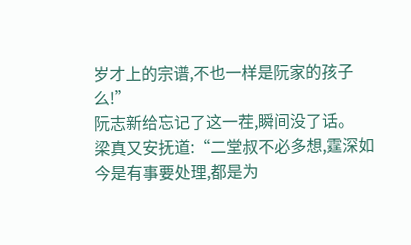岁才上的宗谱,不也一样是阮家的孩子么!”
阮志新给忘记了这一茬,瞬间没了话。
梁真又安抚道:“二堂叔不必多想,霆深如今是有事要处理,都是为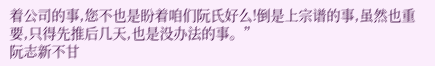着公司的事,您不也是盼着咱们阮氏好么!倒是上宗谱的事,虽然也重要,只得先推后几天,也是没办法的事。”
阮志新不甘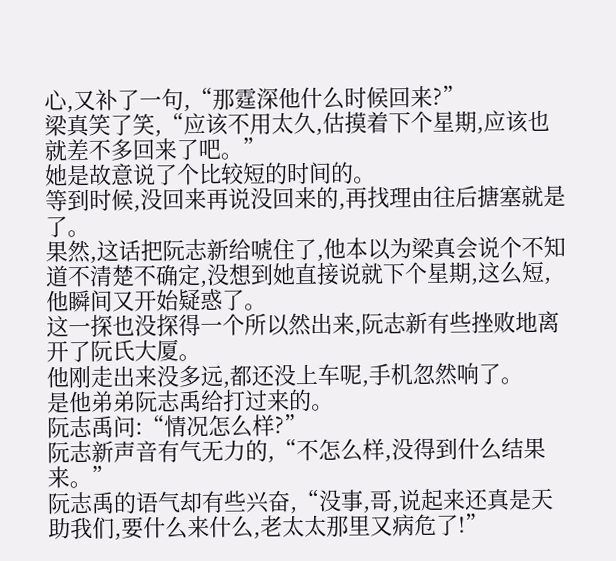心,又补了一句,“那霆深他什么时候回来?”
梁真笑了笑,“应该不用太久,估摸着下个星期,应该也就差不多回来了吧。”
她是故意说了个比较短的时间的。
等到时候,没回来再说没回来的,再找理由往后搪塞就是了。
果然,这话把阮志新给唬住了,他本以为梁真会说个不知道不清楚不确定,没想到她直接说就下个星期,这么短,他瞬间又开始疑惑了。
这一探也没探得一个所以然出来,阮志新有些挫败地离开了阮氏大厦。
他刚走出来没多远,都还没上车呢,手机忽然响了。
是他弟弟阮志禹给打过来的。
阮志禹问:“情况怎么样?”
阮志新声音有气无力的,“不怎么样,没得到什么结果来。”
阮志禹的语气却有些兴奋,“没事,哥,说起来还真是天助我们,要什么来什么,老太太那里又病危了!”